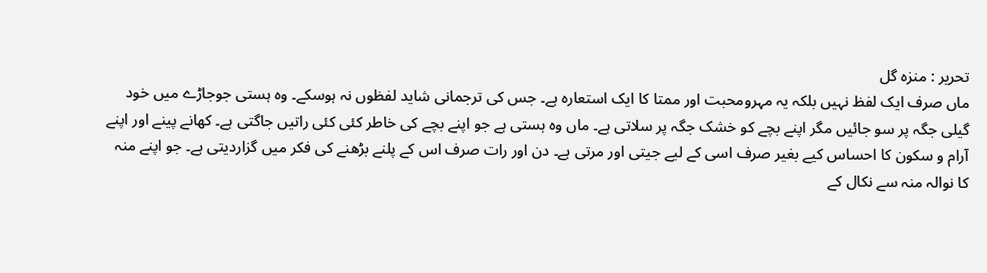تحریر : منزہ گل
ماں صرف ایک لفظ نہیں بلکہ یہ مہرومحبت اور ممتا کا ایک استعارہ ہے۔ جس کی ترجمانی شاید لفظوں نہ ہوسکے۔ وہ ہستی جوجاڑے میں خود گیلی جگہ پر سو جائیں مگر اپنے بچے کو خشک جگہ پر سلاتی ہے۔ ماں وہ ہستی ہے جو اپنے بچے کی خاطر کئی کئی راتیں جاگتی ہے۔ کھانے پینے اور اپنے آرام و سکون کا احساس کیے بغیر صرف اسی کے لیے جیتی اور مرتی ہے۔ دن اور رات صرف اس کے پلنے بڑھنے کی فکر میں گزاردیتی ہے۔ جو اپنے منہ کا نوالہ منہ سے نکال کے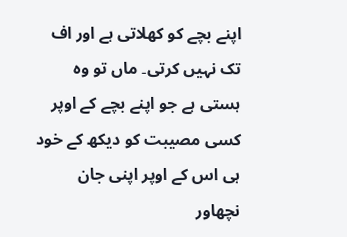اپنے بچے کو کھلاتی ہے اور اف تک نہیں کرتی۔ ماں تو وہ ہستی ہے جو اپنے بچے کے اوپر کسی مصیبت کو دیکھ کے خود ہی اس کے اوپر اپنی جان نچھاور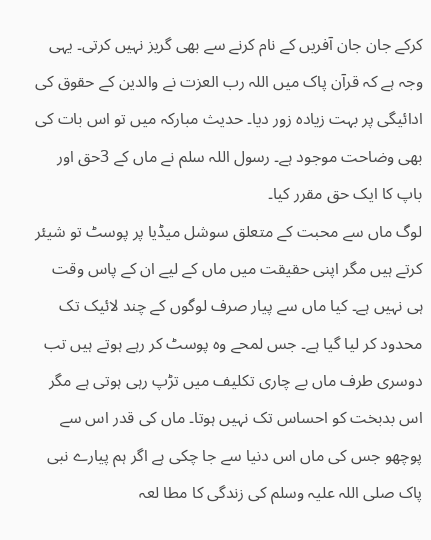کرکے جان جان آفریں کے نام کرنے سے بھی گریز نہیں کرتی۔ یہی وجہ ہے کہ قرآن پاک میں اللہ رب العزت نے والدین کے حقوق کی ادائیگی پر بہت زیادہ زور دیا۔ حدیث مبارکہ میں تو اس بات کی بھی وضاحت موجود ہے۔ رسول اللہ سلم نے ماں کے 3حق اور باپ کا ایک حق مقرر کیا۔
لوگ ماں سے محبت کے متعلق سوشل میڈیا پر پوسٹ تو شیئر کرتے ہیں مگر اپنی حقیقت میں ماں کے لیے ان کے پاس وقت ہی نہیں ہے۔ کیا ماں سے پیار صرف لوگوں کے چند لائیک تک محدود کر لیا گیا ہے۔ جس لمحے وہ پوسٹ کر رہے ہوتے ہیں تب دوسری طرف ماں بے چاری تکلیف میں تڑپ رہی ہوتی ہے مگر اس بدبخت کو احساس تک نہیں ہوتا۔ ماں کی قدر اس سے پوچھو جس کی ماں اس دنیا سے جا چکی ہے اگر ہم پیارے نبی پاک صلی اللہ علیہ وسلم کی زندگی کا مطا لعہ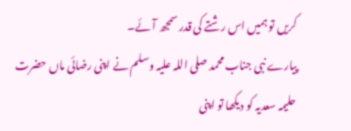کریں تو ہمیں اس رشتے کی قدر سمجھ آئے۔
پیارے نبی جناب محمد صلی اللہ علیہ وسلم نے اپنی رضائی ماں حضرت حلیمہ سعدیہ کو دیکھا تو اپنی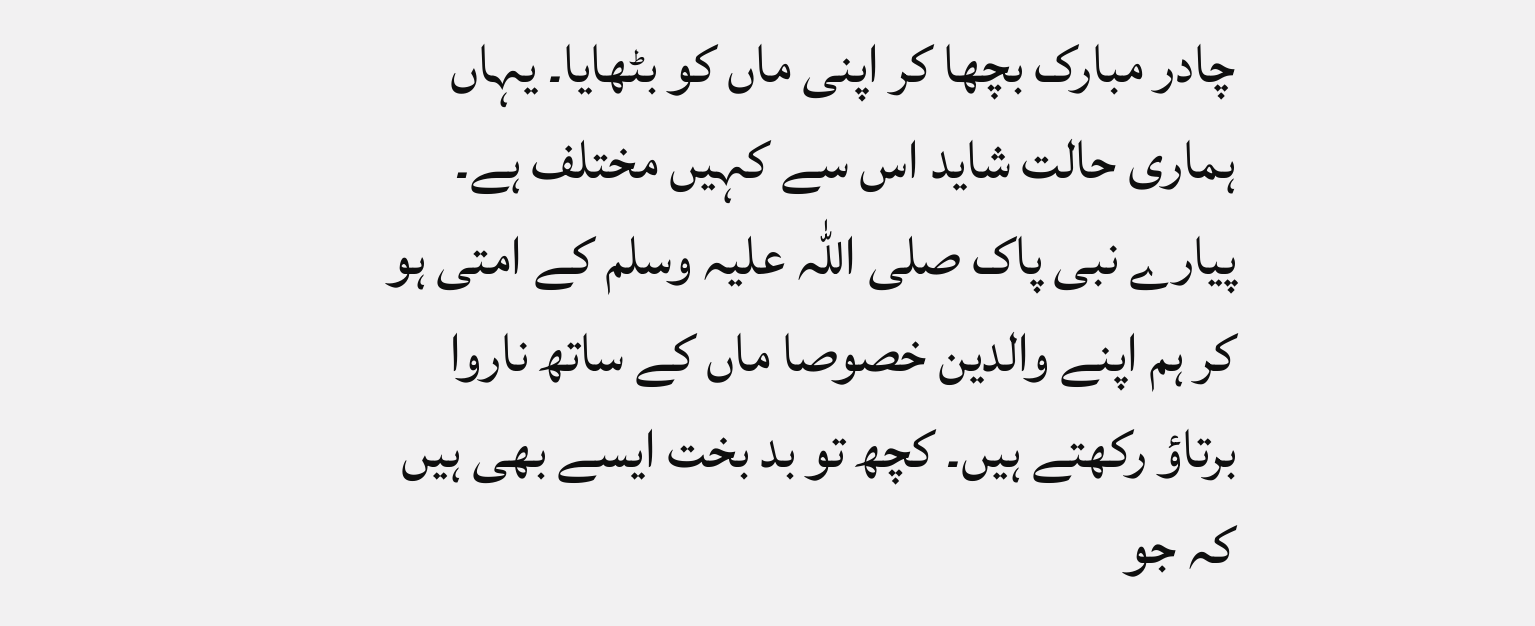چادر مبارک بچھا کر اپنی ماں کو بٹھایا۔ یہاں ہماری حالت شاید اس سے کہیں مختلف ہے۔ پیارے نبی پاک صلی اللہ علیہ وسلم کے امتی ہو کر ہم اپنے والدین خصوصا ماں کے ساتھ ناروا برتاؤ رکھتے ہیں۔ کچھ تو بد بخت ایسے بھی ہیں کہ جو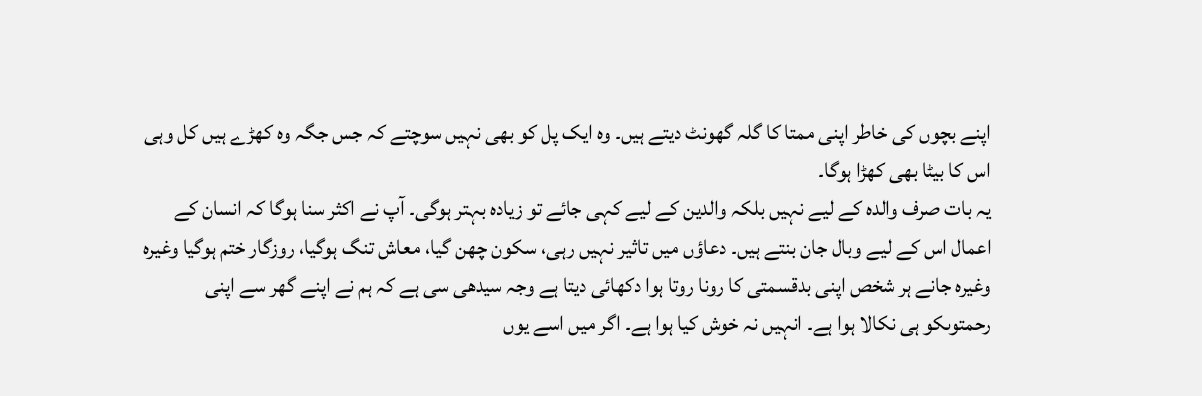اپنے بچوں کی خاطر اپنی ممتا کا گلہ گھونٹ دیتے ہیں۔ وہ ایک پل کو بھی نہیں سوچتے کہ جس جگہ وہ کھڑے ہیں کل وہی اس کا بیٹا بھی کھڑا ہوگا۔
یہ بات صرف والدہ کے لیے نہیں بلکہ والدین کے لیے کہی جائے تو زیادہ بہتر ہوگی۔ آپ نے اکثر سنا ہوگا کہ انسان کے اعمال اس کے لیے وبال جان بنتے ہیں۔ دعاؤں میں تاثیر نہیں رہی، سکون چھن گیا، معاش تنگ ہوگیا، روزگار ختم ہوگیا وغیرہ وغیرہ جانے ہر شخص اپنی بدقسمتی کا رونا روتا ہوا دکھائی دیتا ہے وجہ سیدھی سی ہے کہ ہم نے اپنے گھر سے اپنی رحمتوںکو ہی نکالا ہوا ہے۔ انہیں نہ خوش کیا ہوا ہے۔ اگر میں اسے یوں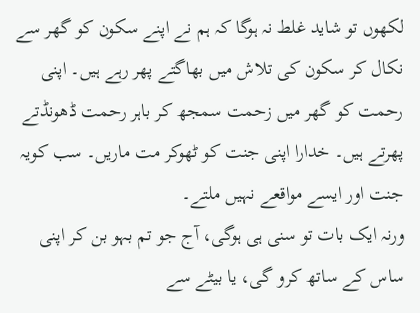لکھوں تو شاید غلط نہ ہوگا کہ ہم نے اپنے سکون کو گھر سے نکال کر سکون کی تلاش میں بھاگتے پھر رہے ہیں۔ اپنی رحمت کو گھر میں زحمت سمجھ کر باہر رحمت ڈھونڈتے پھرتے ہیں۔ خدارا اپنی جنت کو ٹھوکر مت ماریں۔ سب کویہ جنت اور ایسے مواقعے نہیں ملتے۔
ورنہ ایک بات تو سنی ہی ہوگی، آج جو تم بہو بن کر اپنی ساس کے ساتھ کرو گی، یا بیٹے سے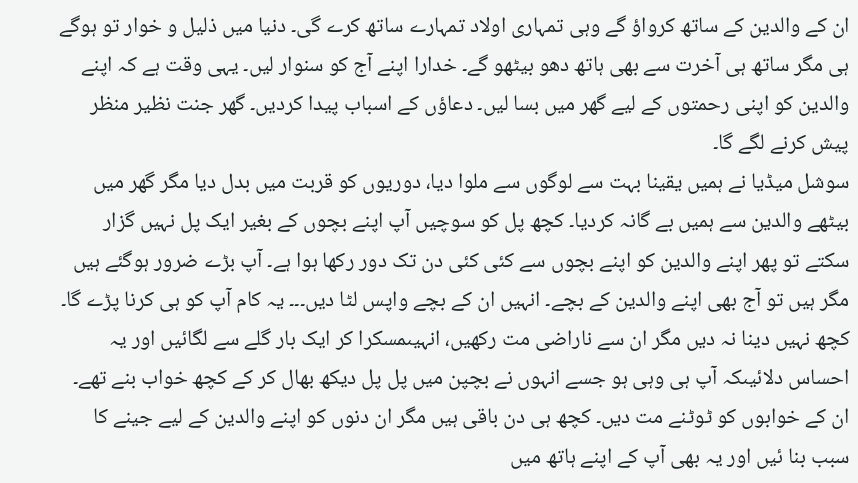ان کے والدین کے ساتھ کرواؤ گے وہی تمہاری اولاد تمہارے ساتھ کرے گی۔ دنیا میں ذلیل و خوار تو ہوگے ہی مگر ساتھ ہی آخرت سے بھی ہاتھ دھو بیٹھو گے۔ خدارا اپنے آج کو سنوار لیں۔ یہی وقت ہے کہ اپنے والدین کو اپنی رحمتوں کے لیے گھر میں بسا لیں۔ دعاؤں کے اسباب پیدا کردیں۔ گھر جنت نظیر منظر پیش کرنے لگے گا۔
سوشل میڈیا نے ہمیں یقینا بہت سے لوگوں سے ملوا دیا، دوریوں کو قربت میں بدل دیا مگر گھر میں بیٹھے والدین سے ہمیں بے گانہ کردیا۔ کچھ پل کو سوچیں آپ اپنے بچوں کے بغیر ایک پل نہیں گزار سکتے تو پھر اپنے والدین کو اپنے بچوں سے کئی کئی دن تک دور رکھا ہوا ہے۔ آپ بڑے ضرور ہوگئے ہیں مگر ہیں تو آج بھی اپنے والدین کے بچے۔ انہیں ان کے بچے واپس لٹا دیں۔۔۔ یہ کام آپ کو ہی کرنا پڑے گا۔ کچھ نہیں دینا نہ دیں مگر ان سے ناراضی مت رکھیں، انہیںمسکرا کر ایک بار گلے سے لگائیں اور یہ احساس دلائیںکہ آپ ہی وہی ہو جسے انہوں نے بچپن میں پل پل دیکھ بھال کر کے کچھ خواب بنے تھے۔ ان کے خوابوں کو ٹوٹنے مت دیں۔ کچھ ہی دن باقی ہیں مگر ان دنوں کو اپنے والدین کے لیے جینے کا سبب بنا ئیں اور یہ بھی آپ کے اپنے ہاتھ میں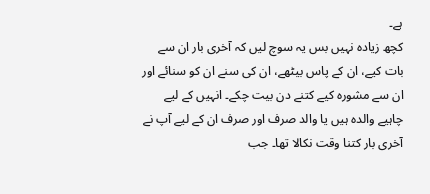ہے۔
کچھ زیادہ نہیں بس یہ سوچ لیں کہ آخری بار ان سے بات کیے، ان کے پاس بیٹھے، ان کی سنے ان کو سنائے اور ان سے مشورہ کیے کتنے دن بیت چکے۔ انہیں کے لیے چاہیے والدہ ہیں یا والد صرف اور صرف ان کے لیے آپ نے آخری بار کتنا وقت نکالا تھا۔ جب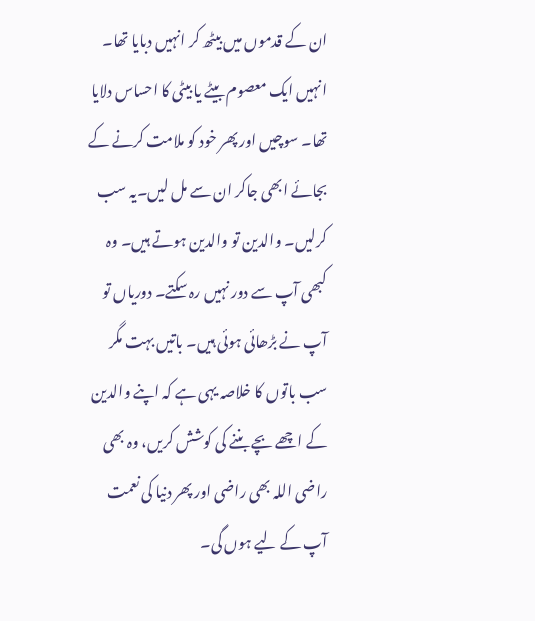ان کے قدموں میں بیٹھ کر انہیں دبایا تھا۔ انہیں ایک معصوم بیٹے یا بیٹی کا احساس دلایا تھا۔ سوچیں اور پھر خود کو ملامت کرنے کے بجائے ابھی جاکر ان سے مل لیں۔یہ سب کرلیں۔ والدین تو والدین ہوتے ہیں۔ وہ کبھی آپ سے دور نہیں رہ سکتے۔ دوریاں تو آپ نے بڑھائی ہوئی ہیں۔ باتیں بہت مگر سب باتوں کا خلاصہ یہی ہے کہ اپنے والدین کے اچھے بچے بننے کی کوشش کریں، وہ بھی راضی اللہ بھی راضی اور پھر دنیا کی نعمت آپ کے لیے ہوں گی۔